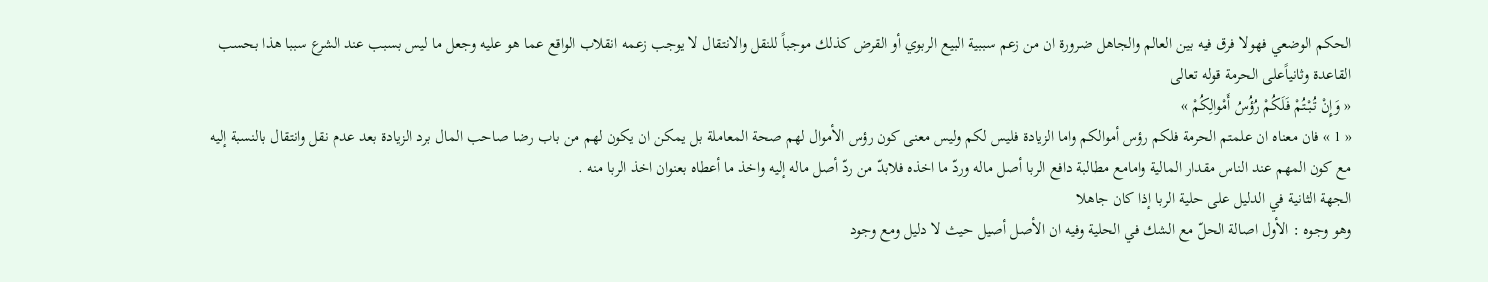الحكم الوضعي فهولا فرق فيه بين العالم والجاهل ضرورة ان من زعم سببية البيع الربوي أو القرض كذلك موجباً للنقل والانتقال لا يوجب زعمه انقلاب الواقع عما هو عليه وجعل ما ليس بسبب عند الشرع سببا هذا بحسب القاعدة وثانياًعلى الحرمة قوله تعالى
« وَإِنْ تُبْتُمْ فَلَكُمْ رُؤُسُ أَمْوالِكُمْ »
« 1 » فان معناه ان علمتم الحرمة فلكم رؤس أموالكم واما الزيادة فليس لكم وليس معنى كون رؤس الأموال لهم صحة المعاملة بل يمكن ان يكون لهم من باب رضا صاحب المال برد الزيادة بعد عدم نقل وانتقال بالنسبة إليه مع كون المهم عند الناس مقدار المالية وامامع مطالبة دافع الربا أصل ماله وردّ ما اخذه فلابدّ من ردّ أصل ماله إليه واخذ ما أعطاه بعنوان اخذ الربا منه .
الجهة الثانية في الدليل على حلية الربا إذا كان جاهلا
وهو وجوه : الأول اصالة الحلّ مع الشك في الحلية وفيه ان الأصل أصيل حيث لا دليل ومع وجود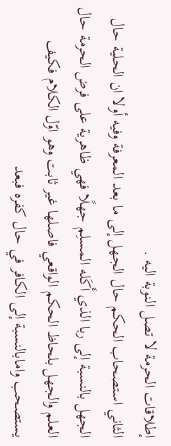إطلاقات الحرمة لا تصل النوبة اليه .
الثاني استصحاب الحكم حال الجهل إلى ما بعد المعرفة وفيه أولا ان الحلية حال الجهل بالنسبة إلى ربا الذي أَكَله المسلِم جهلًا فهي ظاهرية على فرض الحرمة حال العلم والجهل بلحاظ الحكم الواقعي فاصلها غير ثابت وهو اوّل الكلام فكيف يستصحب وامابالنسبة إلى الكافر في حال كفره فبعد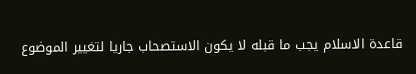قاعدة الاسلام يجب ما قبله لا يكون الاستصحاب جاريا لتغيير الموضوع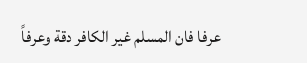عرفا فان المسلم غير الكافر دقة وعرفاً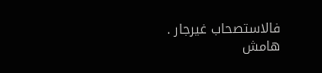فالاستصحاب غيرجار .
هامش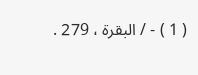( 1 ) - / البقرة ، 279 .